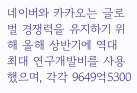네이버와 카카오는 글로벌 경쟁력을 유지하기 위해 올해 상반기에 역대 최대 연구개발비를 사용했으며, 각각 9649억5300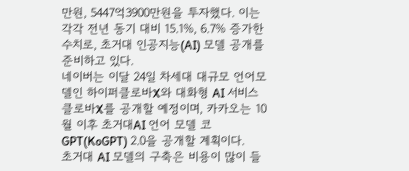만원, 5447억3900만원을 투자했다. 이는 각각 전년 동기 대비 15.1%, 6.7% 증가한 수치로, 초거대 인공지능(AI) 모델 공개를 준비하고 있다.
네이버는 이달 24일 차세대 대규모 언어모델인 하이퍼클로바X와 대화형 AI 서비스 클로바X를 공개할 예정이며, 카카오는 10월 이후 초거대AI 언어 모델 코GPT(KoGPT) 2.0을 공개할 계획이다.
초거대 AI 모델의 구축은 비용이 많이 들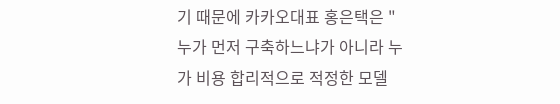기 때문에 카카오대표 홍은택은 "누가 먼저 구축하느냐가 아니라 누가 비용 합리적으로 적정한 모델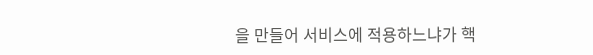을 만들어 서비스에 적용하느냐가 핵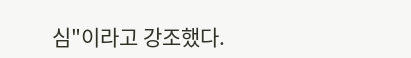심"이라고 강조했다.